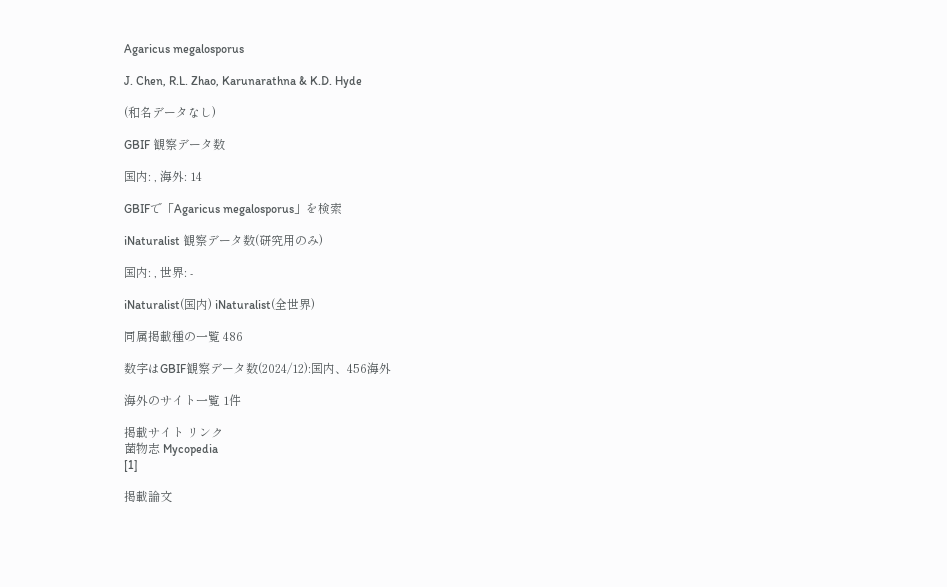Agaricus megalosporus

J. Chen, R.L. Zhao, Karunarathna & K.D. Hyde

(和名データなし)

GBIF 観察データ数

国内: , 海外: 14

GBIFで「Agaricus megalosporus」を検索

iNaturalist 観察データ数(研究用のみ)

国内: , 世界: -

iNaturalist(国内) iNaturalist(全世界)

同属掲載種の一覧 486

数字はGBIF観察データ数(2024/12):国内、456海外

海外のサイト一覧 1件

掲載サイト リンク
菌物志 Mycopedia
[1]

掲載論文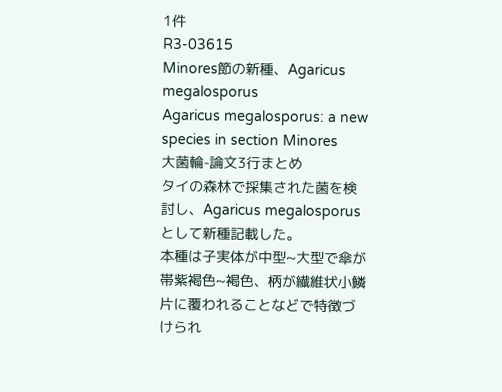1件
R3-03615
Minores節の新種、Agaricus megalosporus
Agaricus megalosporus: a new species in section Minores
大菌輪-論文3行まとめ
タイの森林で採集された菌を検討し、Agaricus megalosporusとして新種記載した。
本種は子実体が中型~大型で傘が帯紫褐色~褐色、柄が繊維状小鱗片に覆われることなどで特徴づけられ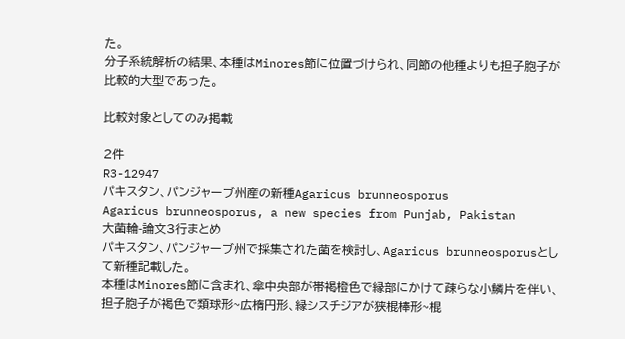た。
分子系統解析の結果、本種はMinores節に位置づけられ、同節の他種よりも担子胞子が比較的大型であった。

比較対象としてのみ掲載

2件
R3-12947
パキスタン、パンジャーブ州産の新種Agaricus brunneosporus
Agaricus brunneosporus, a new species from Punjab, Pakistan
大菌輪-論文3行まとめ
パキスタン、パンジャーブ州で採集された菌を検討し、Agaricus brunneosporusとして新種記載した。
本種はMinores節に含まれ、傘中央部が帯褐橙色で縁部にかけて疎らな小鱗片を伴い、担子胞子が褐色で類球形~広楕円形、縁シスチジアが狭棍棒形~棍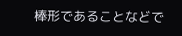棒形であることなどで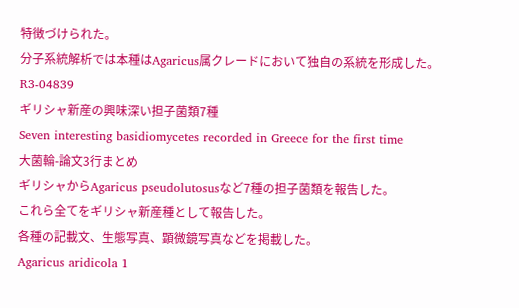特徴づけられた。
分子系統解析では本種はAgaricus属クレードにおいて独自の系統を形成した。
R3-04839
ギリシャ新産の興味深い担子菌類7種
Seven interesting basidiomycetes recorded in Greece for the first time
大菌輪-論文3行まとめ
ギリシャからAgaricus pseudolutosusなど7種の担子菌類を報告した。
これら全てをギリシャ新産種として報告した。
各種の記載文、生態写真、顕微鏡写真などを掲載した。
Agaricus aridicola 1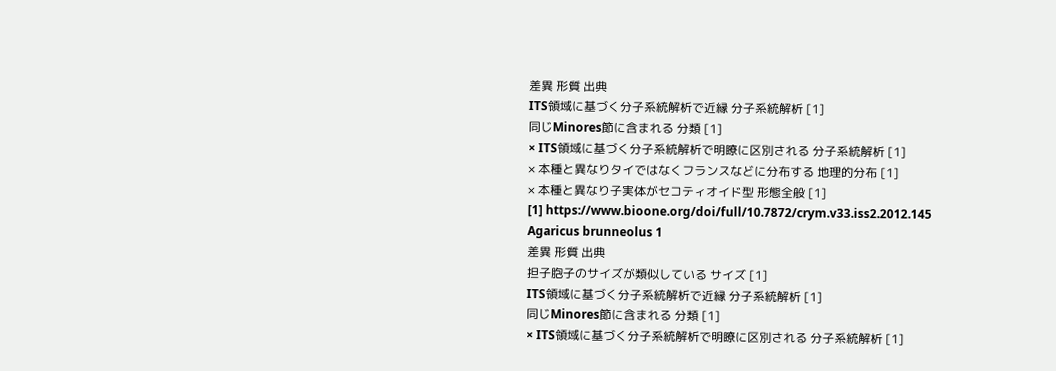差異 形質 出典
ITS領域に基づく分子系統解析で近縁 分子系統解析 [1]
同じMinores節に含まれる 分類 [1]
× ITS領域に基づく分子系統解析で明瞭に区別される 分子系統解析 [1]
× 本種と異なりタイではなくフランスなどに分布する 地理的分布 [1]
× 本種と異なり子実体がセコティオイド型 形態全般 [1]
[1] https://www.bioone.org/doi/full/10.7872/crym.v33.iss2.2012.145
Agaricus brunneolus 1
差異 形質 出典
担子胞子のサイズが類似している サイズ [1]
ITS領域に基づく分子系統解析で近縁 分子系統解析 [1]
同じMinores節に含まれる 分類 [1]
× ITS領域に基づく分子系統解析で明瞭に区別される 分子系統解析 [1]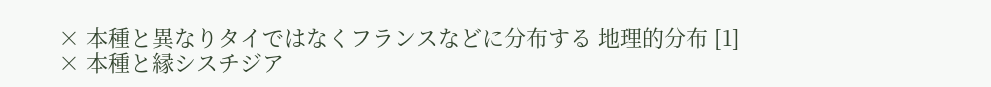× 本種と異なりタイではなくフランスなどに分布する 地理的分布 [1]
× 本種と縁シスチジア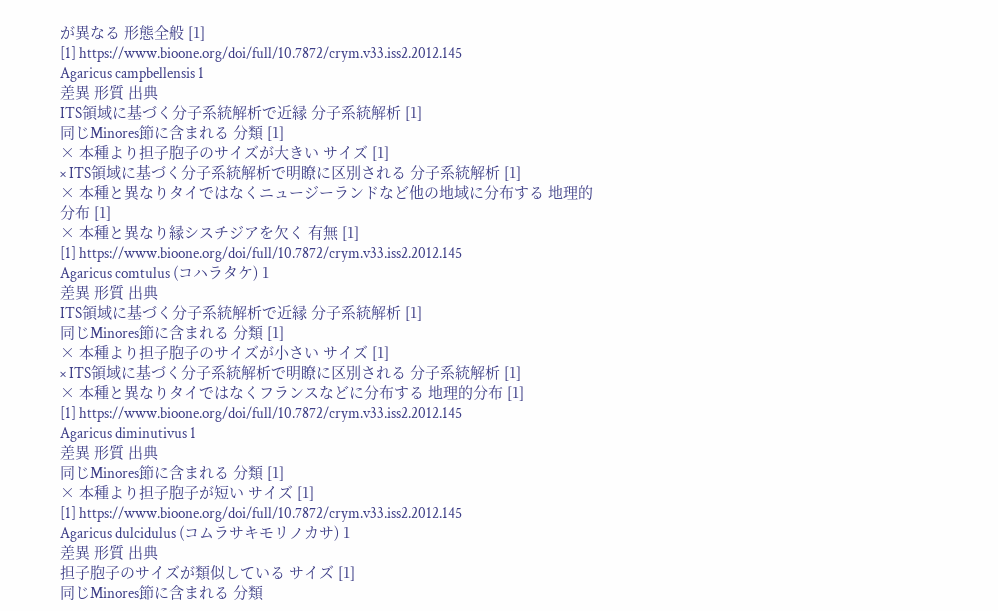が異なる 形態全般 [1]
[1] https://www.bioone.org/doi/full/10.7872/crym.v33.iss2.2012.145
Agaricus campbellensis 1
差異 形質 出典
ITS領域に基づく分子系統解析で近縁 分子系統解析 [1]
同じMinores節に含まれる 分類 [1]
× 本種より担子胞子のサイズが大きい サイズ [1]
× ITS領域に基づく分子系統解析で明瞭に区別される 分子系統解析 [1]
× 本種と異なりタイではなくニュージーランドなど他の地域に分布する 地理的分布 [1]
× 本種と異なり縁シスチジアを欠く 有無 [1]
[1] https://www.bioone.org/doi/full/10.7872/crym.v33.iss2.2012.145
Agaricus comtulus (コハラタケ) 1
差異 形質 出典
ITS領域に基づく分子系統解析で近縁 分子系統解析 [1]
同じMinores節に含まれる 分類 [1]
× 本種より担子胞子のサイズが小さい サイズ [1]
× ITS領域に基づく分子系統解析で明瞭に区別される 分子系統解析 [1]
× 本種と異なりタイではなくフランスなどに分布する 地理的分布 [1]
[1] https://www.bioone.org/doi/full/10.7872/crym.v33.iss2.2012.145
Agaricus diminutivus 1
差異 形質 出典
同じMinores節に含まれる 分類 [1]
× 本種より担子胞子が短い サイズ [1]
[1] https://www.bioone.org/doi/full/10.7872/crym.v33.iss2.2012.145
Agaricus dulcidulus (コムラサキモリノカサ) 1
差異 形質 出典
担子胞子のサイズが類似している サイズ [1]
同じMinores節に含まれる 分類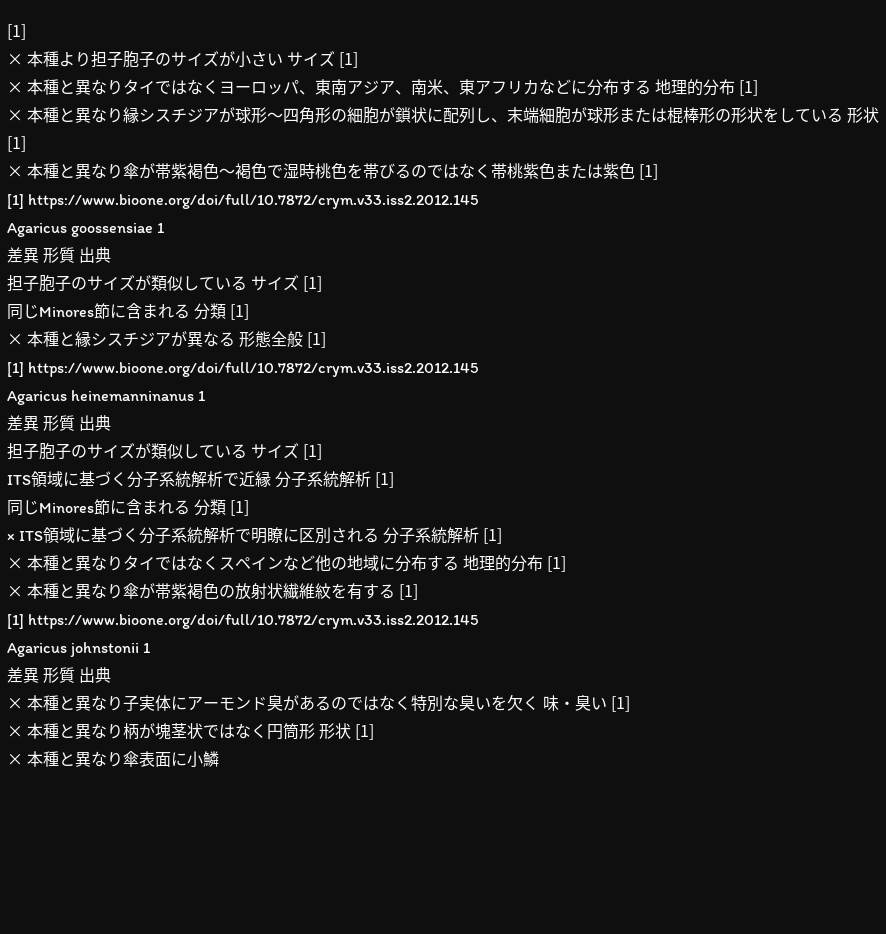[1]
× 本種より担子胞子のサイズが小さい サイズ [1]
× 本種と異なりタイではなくヨーロッパ、東南アジア、南米、東アフリカなどに分布する 地理的分布 [1]
× 本種と異なり縁シスチジアが球形〜四角形の細胞が鎖状に配列し、末端細胞が球形または棍棒形の形状をしている 形状 [1]
× 本種と異なり傘が帯紫褐色〜褐色で湿時桃色を帯びるのではなく帯桃紫色または紫色 [1]
[1] https://www.bioone.org/doi/full/10.7872/crym.v33.iss2.2012.145
Agaricus goossensiae 1
差異 形質 出典
担子胞子のサイズが類似している サイズ [1]
同じMinores節に含まれる 分類 [1]
× 本種と縁シスチジアが異なる 形態全般 [1]
[1] https://www.bioone.org/doi/full/10.7872/crym.v33.iss2.2012.145
Agaricus heinemanninanus 1
差異 形質 出典
担子胞子のサイズが類似している サイズ [1]
ITS領域に基づく分子系統解析で近縁 分子系統解析 [1]
同じMinores節に含まれる 分類 [1]
× ITS領域に基づく分子系統解析で明瞭に区別される 分子系統解析 [1]
× 本種と異なりタイではなくスペインなど他の地域に分布する 地理的分布 [1]
× 本種と異なり傘が帯紫褐色の放射状繊維紋を有する [1]
[1] https://www.bioone.org/doi/full/10.7872/crym.v33.iss2.2012.145
Agaricus johnstonii 1
差異 形質 出典
× 本種と異なり子実体にアーモンド臭があるのではなく特別な臭いを欠く 味・臭い [1]
× 本種と異なり柄が塊茎状ではなく円筒形 形状 [1]
× 本種と異なり傘表面に小鱗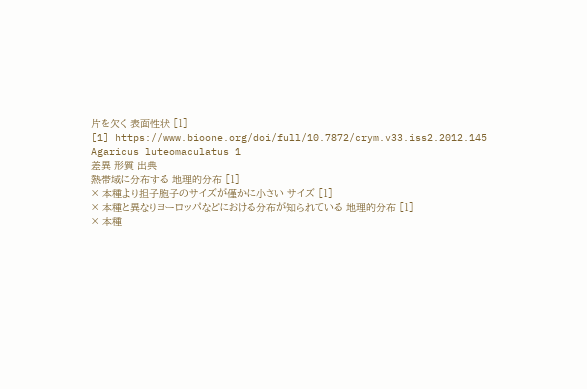片を欠く 表面性状 [1]
[1] https://www.bioone.org/doi/full/10.7872/crym.v33.iss2.2012.145
Agaricus luteomaculatus 1
差異 形質 出典
熱帯域に分布する 地理的分布 [1]
× 本種より担子胞子のサイズが僅かに小さい サイズ [1]
× 本種と異なりヨーロッパなどにおける分布が知られている 地理的分布 [1]
× 本種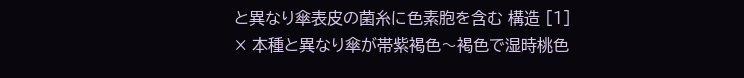と異なり傘表皮の菌糸に色素胞を含む 構造 [1]
× 本種と異なり傘が帯紫褐色〜褐色で湿時桃色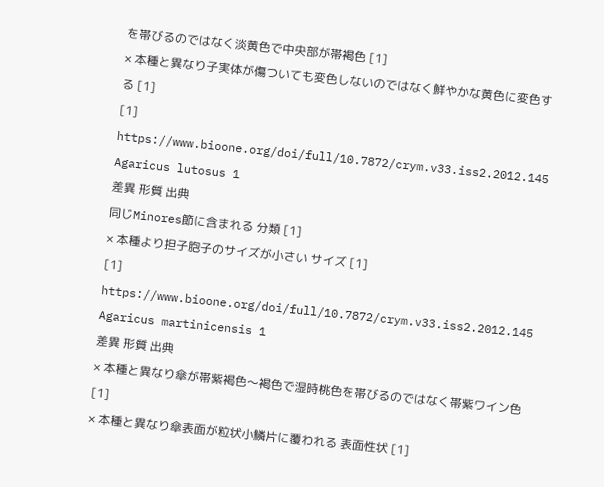を帯びるのではなく淡黄色で中央部が帯褐色 [1]
× 本種と異なり子実体が傷ついても変色しないのではなく鮮やかな黄色に変色する [1]
[1] https://www.bioone.org/doi/full/10.7872/crym.v33.iss2.2012.145
Agaricus lutosus 1
差異 形質 出典
同じMinores節に含まれる 分類 [1]
× 本種より担子胞子のサイズが小さい サイズ [1]
[1] https://www.bioone.org/doi/full/10.7872/crym.v33.iss2.2012.145
Agaricus martinicensis 1
差異 形質 出典
× 本種と異なり傘が帯紫褐色〜褐色で湿時桃色を帯びるのではなく帯紫ワイン色 [1]
× 本種と異なり傘表面が粒状小鱗片に覆われる 表面性状 [1]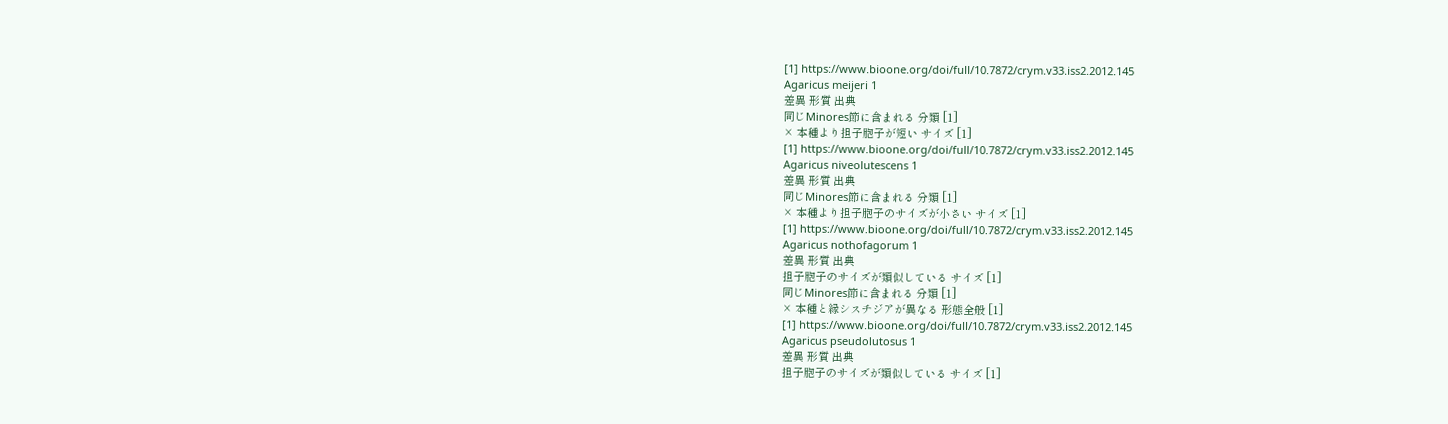[1] https://www.bioone.org/doi/full/10.7872/crym.v33.iss2.2012.145
Agaricus meijeri 1
差異 形質 出典
同じMinores節に含まれる 分類 [1]
× 本種より担子胞子が短い サイズ [1]
[1] https://www.bioone.org/doi/full/10.7872/crym.v33.iss2.2012.145
Agaricus niveolutescens 1
差異 形質 出典
同じMinores節に含まれる 分類 [1]
× 本種より担子胞子のサイズが小さい サイズ [1]
[1] https://www.bioone.org/doi/full/10.7872/crym.v33.iss2.2012.145
Agaricus nothofagorum 1
差異 形質 出典
担子胞子のサイズが類似している サイズ [1]
同じMinores節に含まれる 分類 [1]
× 本種と縁シスチジアが異なる 形態全般 [1]
[1] https://www.bioone.org/doi/full/10.7872/crym.v33.iss2.2012.145
Agaricus pseudolutosus 1
差異 形質 出典
担子胞子のサイズが類似している サイズ [1]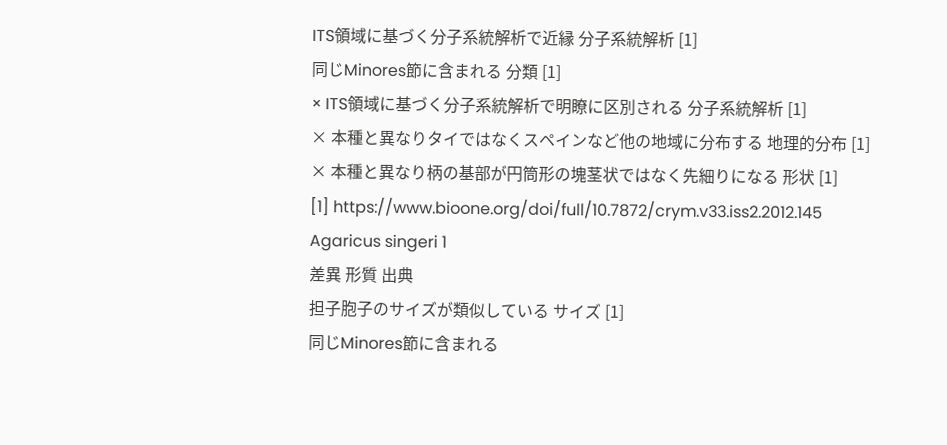ITS領域に基づく分子系統解析で近縁 分子系統解析 [1]
同じMinores節に含まれる 分類 [1]
× ITS領域に基づく分子系統解析で明瞭に区別される 分子系統解析 [1]
× 本種と異なりタイではなくスペインなど他の地域に分布する 地理的分布 [1]
× 本種と異なり柄の基部が円筒形の塊茎状ではなく先細りになる 形状 [1]
[1] https://www.bioone.org/doi/full/10.7872/crym.v33.iss2.2012.145
Agaricus singeri 1
差異 形質 出典
担子胞子のサイズが類似している サイズ [1]
同じMinores節に含まれる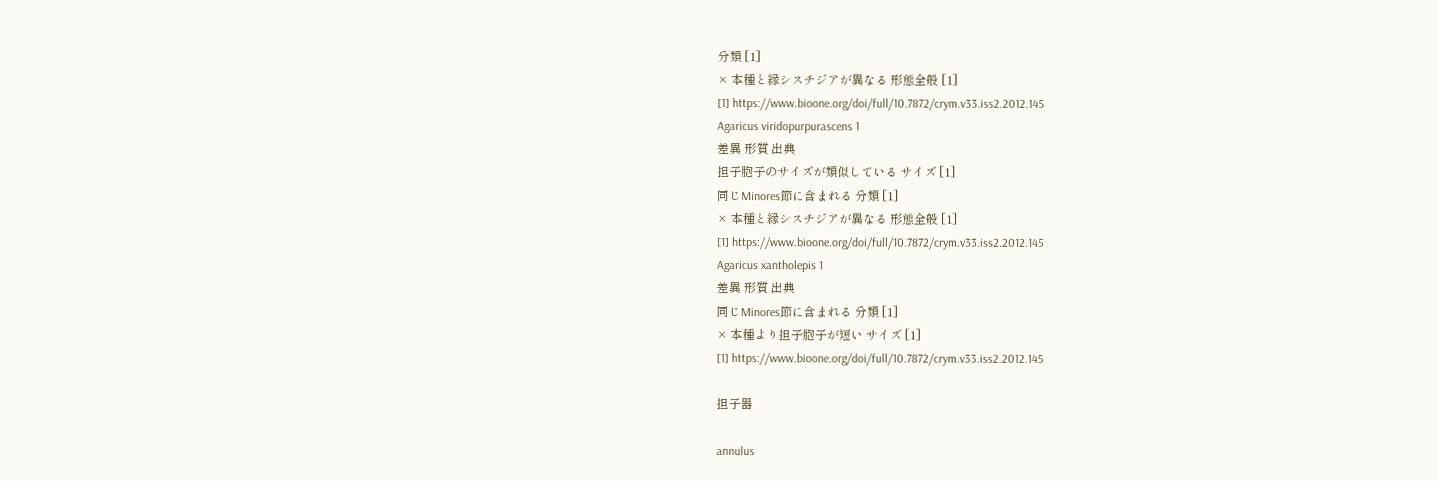分類 [1]
× 本種と縁シスチジアが異なる 形態全般 [1]
[1] https://www.bioone.org/doi/full/10.7872/crym.v33.iss2.2012.145
Agaricus viridopurpurascens 1
差異 形質 出典
担子胞子のサイズが類似している サイズ [1]
同じMinores節に含まれる 分類 [1]
× 本種と縁シスチジアが異なる 形態全般 [1]
[1] https://www.bioone.org/doi/full/10.7872/crym.v33.iss2.2012.145
Agaricus xantholepis 1
差異 形質 出典
同じMinores節に含まれる 分類 [1]
× 本種より担子胞子が短い サイズ [1]
[1] https://www.bioone.org/doi/full/10.7872/crym.v33.iss2.2012.145

担子器

annulus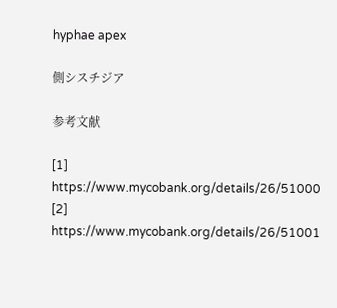hyphae apex

側シスチジア

参考文献

[1] https://www.mycobank.org/details/26/51000
[2] https://www.mycobank.org/details/26/51001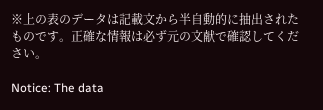※上の表のデータは記載文から半自動的に抽出されたものです。正確な情報は必ず元の文献で確認してください。

Notice: The data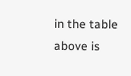in the table above is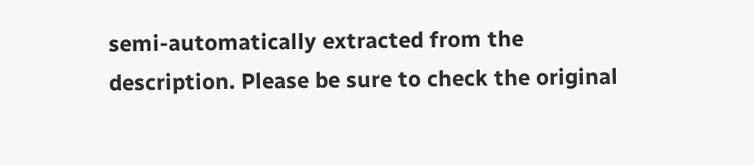semi-automatically extracted from the description. Please be sure to check the original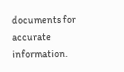documents for accurate information.